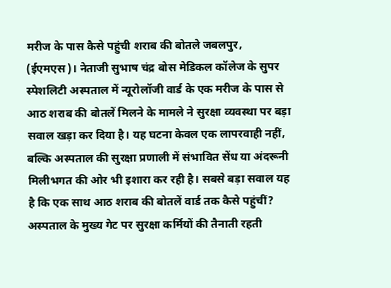मरीज के पास कैसे पहुंची शराब की बोतले जबलपुर, (ईएमएस)। नेताजी सुभाष चंद्र बोस मेडिकल कॉलेज के सुपर स्पेशलिटी अस्पताल में न्यूरोलॉजी वार्ड के एक मरीज के पास से आठ शराब की बोतलें मिलने के मामले ने सुरक्षा व्यवस्था पर बड़ा सवाल खड़ा कर दिया है। यह घटना केवल एक लापरवाही नहीं, बल्कि अस्पताल की सुरक्षा प्रणाली में संभावित सेंध या अंदरूनी मिलीभगत की ओर भी इशारा कर रही है। सबसे बड़ा सवाल यह है कि एक साथ आठ शराब की बोतलें वार्ड तक कैसे पहुंचीं? अस्पताल के मुख्य गेट पर सुरक्षा कर्मियों की तैनाती रहती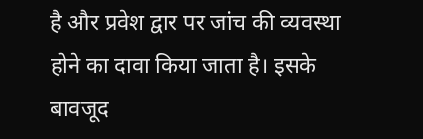है और प्रवेश द्वार पर जांच की व्यवस्था होने का दावा किया जाता है। इसके बावजूद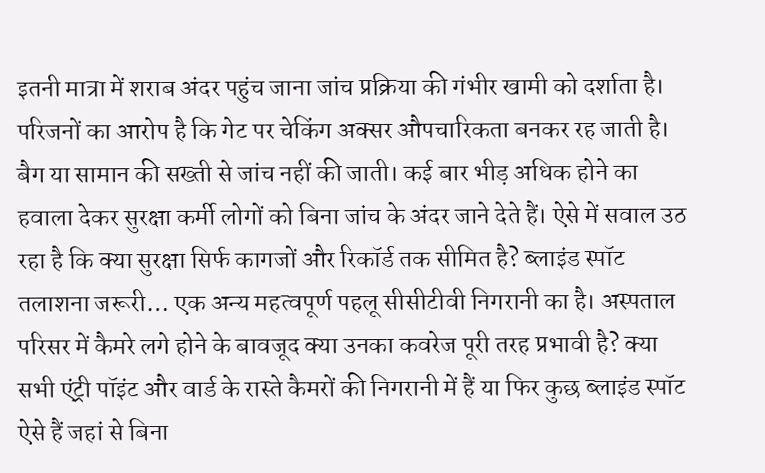इतनी मात्रा में शराब अंदर पहुंच जाना जांच प्रक्रिया की गंभीर खामी को दर्शाता है। परिजनों का आरोप है कि गेट पर चेकिंग अक्सर औपचारिकता बनकर रह जाती है। बैग या सामान की सख्ती से जांच नहीं की जाती। कई बार भीड़ अधिक होने का हवाला देकर सुरक्षा कर्मी लोगों को बिना जांच के अंदर जाने देते हैं। ऐसे में सवाल उठ रहा है कि क्या सुरक्षा सिर्फ कागजों और रिकॉर्ड तक सीमित है? ब्लाइंड स्पॉट तलाशना जरूरी… एक अन्य महत्वपूर्ण पहलू सीसीटीवी निगरानी का है। अस्पताल परिसर में कैमरे लगे होने के बावजूद क्या उनका कवरेज पूरी तरह प्रभावी है? क्या सभी एंट्री पॉइंट और वार्ड के रास्ते कैमरों की निगरानी में हैं या फिर कुछ ब्लाइंड स्पॉट ऐसे हैं जहां से बिना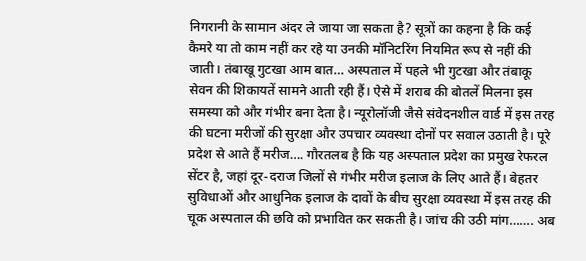निगरानी के सामान अंदर ले जाया जा सकता है? सूत्रों का कहना है कि कई कैमरे या तो काम नहीं कर रहे या उनकी मॉनिटरिंग नियमित रूप से नहीं की जाती। तंबाखू गुटखा आम बात… अस्पताल में पहले भी गुटखा और तंबाकू सेवन की शिकायतें सामने आती रही हैं। ऐसे में शराब की बोतलें मिलना इस समस्या को और गंभीर बना देता है। न्यूरोलॉजी जैसे संवेदनशील वार्ड में इस तरह की घटना मरीजों की सुरक्षा और उपचार व्यवस्था दोनों पर सवाल उठाती है। पूरे प्रदेश से आते हैं मरीज…. गौरतलब है कि यह अस्पताल प्रदेश का प्रमुख रेफरल सेंटर है, जहां दूर-दराज जिलों से गंभीर मरीज इलाज के लिए आते हैं। बेहतर सुविधाओं और आधुनिक इलाज के दावों के बीच सुरक्षा व्यवस्था में इस तरह की चूक अस्पताल की छवि को प्रभावित कर सकती है। जांच की उठी मांग……. अब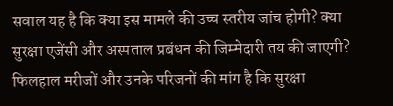सवाल यह है कि क्या इस मामले की उच्च स्तरीय जांच होगी? क्या सुरक्षा एजेंसी और अस्पताल प्रबंधन की जिम्मेदारी तय की जाएगी? फिलहाल मरीजों और उनके परिजनों की मांग है कि सुरक्षा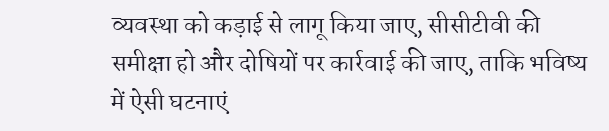व्यवस्था को कड़ाई से लागू किया जाए, सीसीटीवी की समीक्षा हो और दोषियों पर कार्रवाई की जाए, ताकि भविष्य में ऐसी घटनाएं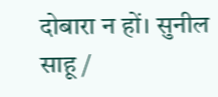दोबारा न हों। सुनील साहू /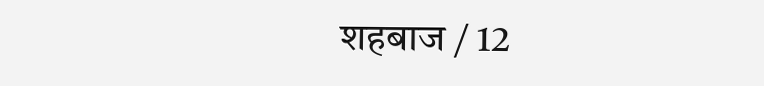शहबाज / 12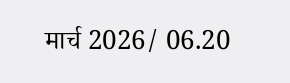मार्च 2026/ 06.20